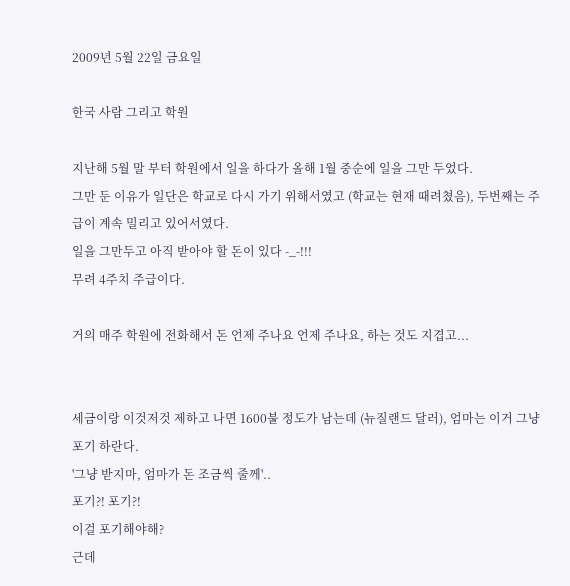2009년 5월 22일 금요일

한국 사람 그리고 학원

지난해 5월 말 부터 학원에서 일을 하다가 올해 1월 중순에 일을 그만 두었다.
그만 둔 이유가 일단은 학교로 다시 가기 위해서였고 (학교는 현재 때려쳤음), 두번째는 주급이 계속 밀리고 있어서였다.
일을 그만두고 아직 받아야 할 돈이 있다 -_-!!!
무려 4주치 주급이다.

거의 매주 학원에 전화해서 돈 언제 주나요 언제 주나요, 하는 것도 지겹고...


세금이랑 이것저것 제하고 나면 1600불 정도가 남는데 (뉴질랜드 달러), 엄마는 이거 그냥 포기 하란다.
'그냥 받지마, 엄마가 돈 조금씩 줄께'..
포기?! 포기?!
이걸 포기해야해?
근데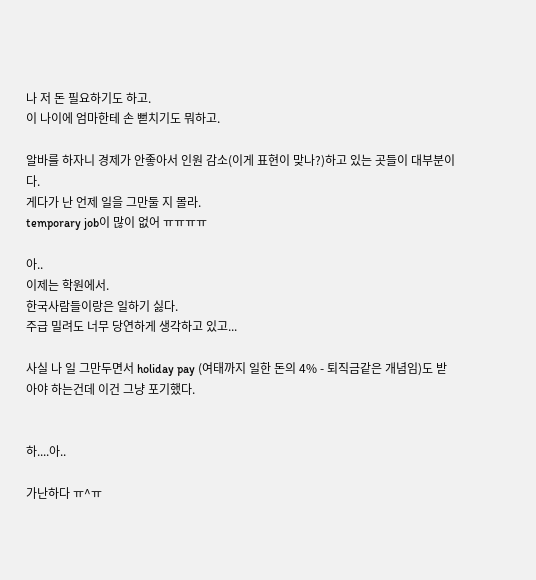나 저 돈 필요하기도 하고.
이 나이에 엄마한테 손 뻗치기도 뭐하고.

알바를 하자니 경제가 안좋아서 인원 감소(이게 표현이 맞나?)하고 있는 곳들이 대부분이다.
게다가 난 언제 일을 그만둘 지 몰라.
temporary job이 많이 없어 ㅠㅠㅠㅠ

아..
이제는 학원에서.
한국사람들이랑은 일하기 싫다.
주급 밀려도 너무 당연하게 생각하고 있고...

사실 나 일 그만두면서 holiday pay (여태까지 일한 돈의 4% - 퇴직금같은 개념임)도 받아야 하는건데 이건 그냥 포기했다.


하....아..

가난하다 ㅠ^ㅠ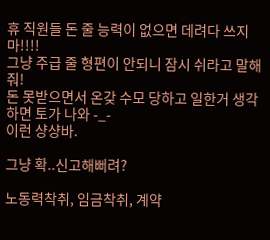휴 직원들 돈 줄 능력이 없으면 데려다 쓰지마!!!!
그냥 주급 줄 형편이 안되니 잠시 쉬라고 말해줘!
돈 못받으면서 온갖 수모 당하고 일한거 생각하면 토가 나와 -_-
이런 샹샹바.

그냥 확..신고해뻐려?

노동력착취, 임금착취, 계약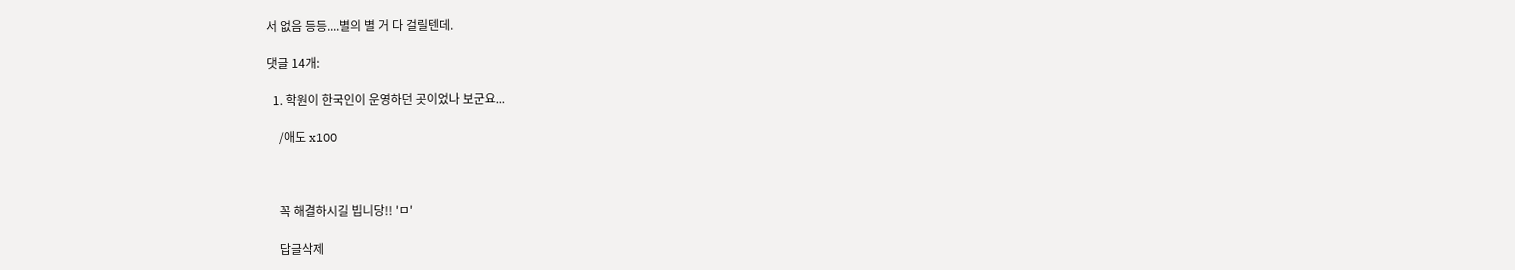서 없음 등등....별의 별 거 다 걸릴텐데.

댓글 14개:

  1. 학원이 한국인이 운영하던 곳이었나 보군요...

    /애도 x100



    꼭 해결하시길 빕니당!! 'ㅁ'

    답글삭제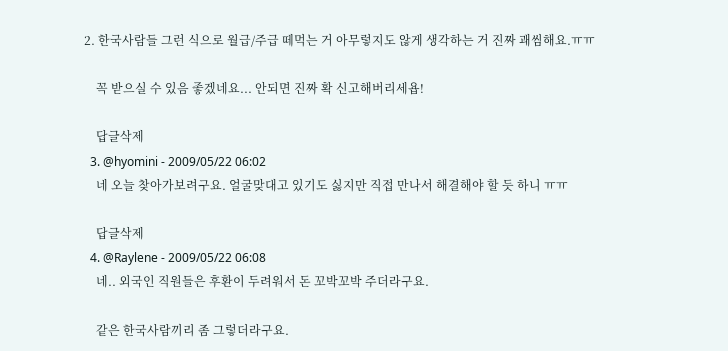2. 한국사람들 그런 식으로 월급/주급 떼먹는 거 아무렇지도 않게 생각하는 거 진짜 괘씸해요.ㅠㅠ

    꼭 받으실 수 있음 좋겠네요... 안되면 진짜 확 신고해버리세욥!

    답글삭제
  3. @hyomini - 2009/05/22 06:02
    네 오늘 찾아가보려구요. 얼굴맞대고 있기도 싫지만 직접 만나서 해결해야 할 듯 하니 ㅠㅠ

    답글삭제
  4. @Raylene - 2009/05/22 06:08
    네.. 외국인 직원들은 후환이 두려워서 돈 꼬박꼬박 주더라구요.

    같은 한국사람끼리 좀 그렇더라구요.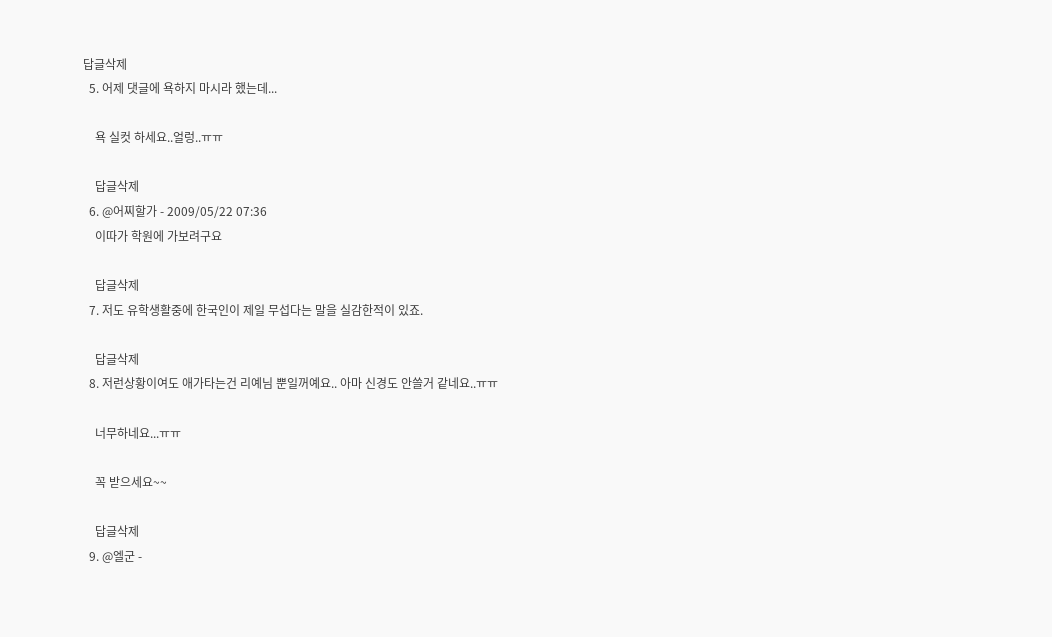답글삭제
  5. 어제 댓글에 욕하지 마시라 했는데...

    욕 실컷 하세요..얼렁..ㅠㅠ

    답글삭제
  6. @어찌할가 - 2009/05/22 07:36
    이따가 학원에 가보려구요

    답글삭제
  7. 저도 유학생활중에 한국인이 제일 무섭다는 말을 실감한적이 있죠.

    답글삭제
  8. 저런상황이여도 애가타는건 리예님 뿐일꺼예요.. 아마 신경도 안쓸거 같네요..ㅠㅠ

    너무하네요...ㅠㅠ

    꼭 받으세요~~

    답글삭제
  9. @엘군 -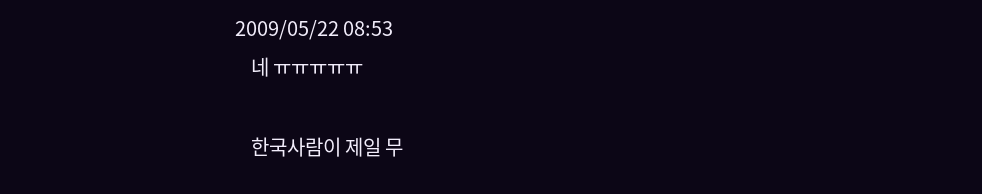2009/05/22 08:53
    네 ㅠㅠㅠㅠㅠ

    한국사람이 제일 무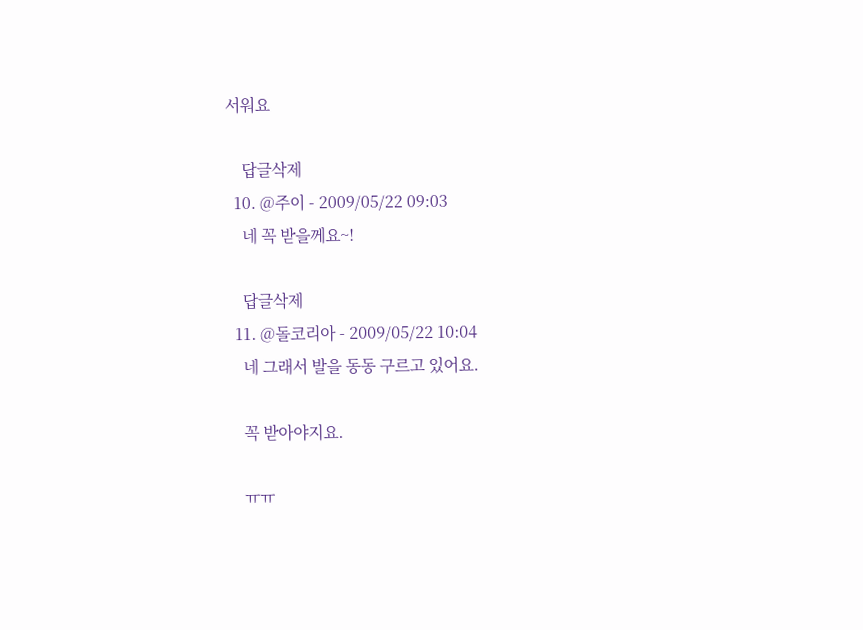서워요

    답글삭제
  10. @주이 - 2009/05/22 09:03
    네 꼭 받을께요~!

    답글삭제
  11. @돌코리아 - 2009/05/22 10:04
    네 그래서 발을 동동 구르고 있어요.

    꼭 받아야지요.

    ㅠㅠ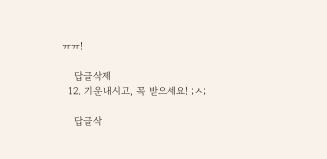ㅠㅠ!

    답글삭제
  12. 기운내시고, 꼭 받으세요! ;ㅅ;

    답글삭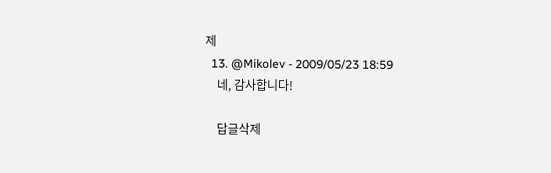제
  13. @Mikolev - 2009/05/23 18:59
    네, 감사합니다!

    답글삭제